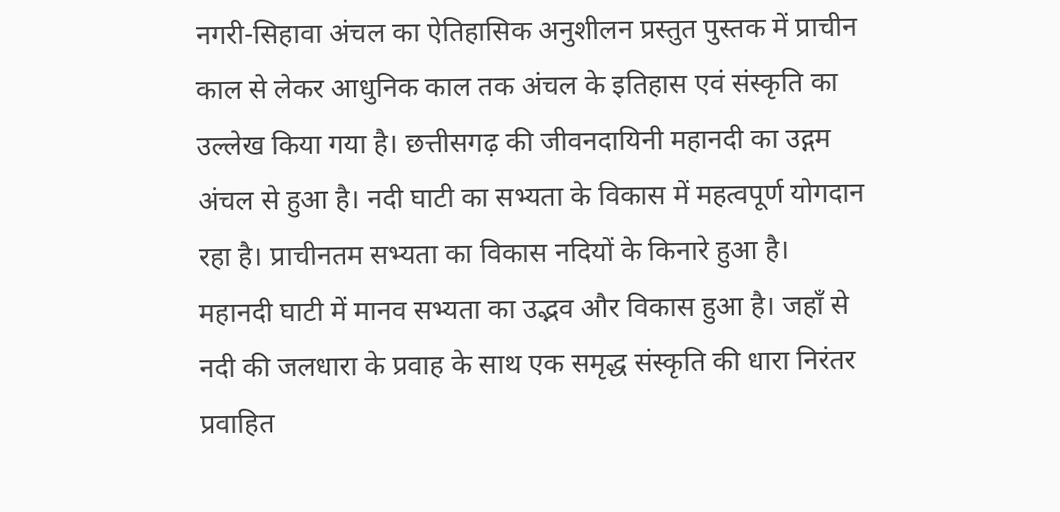नगरी-सिहावा अंचल का ऐतिहासिक अनुशीलन प्रस्तुत पुस्तक में प्राचीन काल से लेकर आधुनिक काल तक अंचल के इतिहास एवं संस्कृति का उल्लेख किया गया है। छत्तीसगढ़ की जीवनदायिनी महानदी का उद्गम अंचल से हुआ है। नदी घाटी का सभ्यता के विकास में महत्वपूर्ण योगदान रहा है। प्राचीनतम सभ्यता का विकास नदियों के किनारे हुआ है। महानदी घाटी में मानव सभ्यता का उद्भव और विकास हुआ है। जहाँ से नदी की जलधारा के प्रवाह के साथ एक समृद्ध संस्कृति की धारा निरंतर प्रवाहित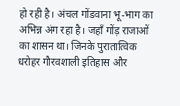हो रही है। अंचल गोंडवाना भू-भाग का अभिन्न अंग रहा है। जहाँ गोंड़ राजाओं का शासन था। जिनके पुरातात्विक धरोहर गौरवशाली इतिहास और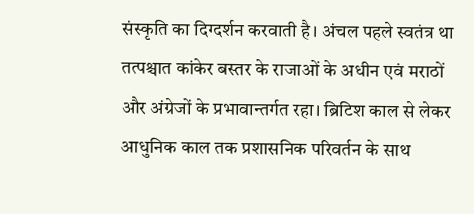संस्कृति का दिग्दर्शन करवाती है। अंचल पहले स्वतंत्र था तत्पश्चात कांकेर बस्तर के राजाओं के अधीन एवं मराठों और अंग्रेजों के प्रभावान्तर्गत रहा। ब्रिटिश काल से लेकर आधुनिक काल तक प्रशासनिक परिवर्तन के साथ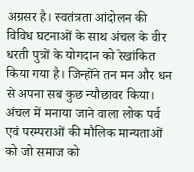अग्रसर है। स्वतंत्रता आंदोलन की विविध घटनाओं के साथ अंचल के वीर धरती पुत्रों के योगदान को रेखांकित किया गया है। जिन्होंने तन मन और धन से अपना सब कुछ न्यौछावर किया। अंचल में मनाया जाने वाला लोक पर्व एवं परम्पराओं की मौलिक मान्यताओं को जो समाज को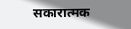सकारात्मक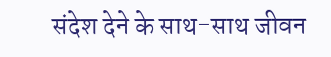संदेश देने के साथ-साथ जीवन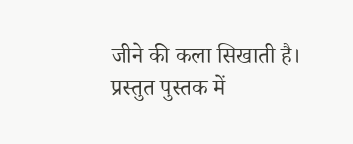जीने की कला सिखाती है। प्रस्तुत पुस्तक में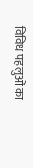विविध पहलुओं का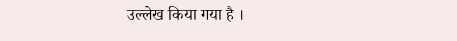उल्लेख किया गया है ।